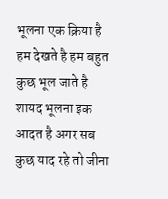भूलना एक क्रिया है हम देखते है हम बहुत कुछ भूल जाते है शायद भूलना इक आदत है अगर सब कुछ याद रहे तो जीना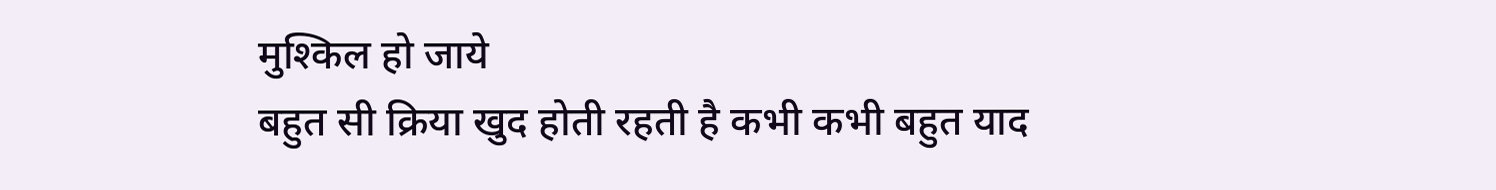मुश्किल हो जाये
बहुत सी क्रिया खुद होती रहती है कभी कभी बहुत याद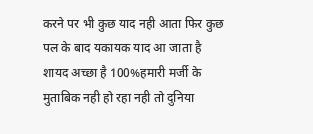करने पर भी कुछ याद नही आता फिर कुछ पल के बाद यकायक याद आ जाता है
शायद अच्छा है 100%हमारी मर्जी के मुताबिक नही हो रहा नही तो दुनिया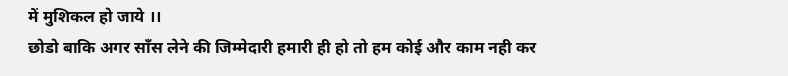में मुशिकल हो जाये ।।
छोडो बाकि अगर साँस लेने की जिम्मेदारी हमारी ही हो तो हम कोई और काम नही कर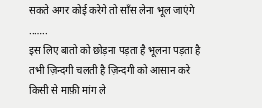सकते अगर कोई करेगे तो साँस लेना भूल जाएंगे ..…..
इस लिए बातो को छोड़ना पड़ता है भूलना पड़ता है तभी ज़िन्दगी चलती है ज़िन्दगी को आसान करे किसी से माफ़ी मांग ले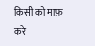किसी को माफ़ करे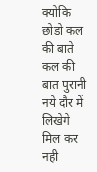क्योकि
छोडो कल की बाते कल की बात पुरानी
नये दौर में लिखेगे मिल कर नही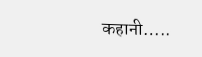कहानी…..